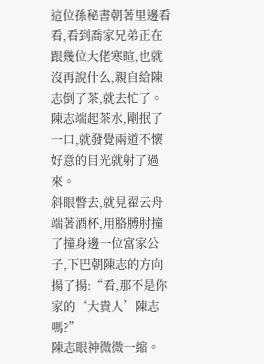這位孫秘書朝著里邊看看,看到喬家兄弟正在跟幾位大佬寒暄,也就沒再說什么,親自給陳志倒了茶,就去忙了。
陳志端起茶水,剛抿了一口,就發覺兩道不懷好意的目光就射了過來。
斜眼瞥去,就見翟云舟端著酒杯,用胳膊肘撞了撞身邊一位富家公子,下巴朝陳志的方向揚了揚:“看,那不是你家的‘大貴人’陳志嗎?”
陳志眼神微微一縮。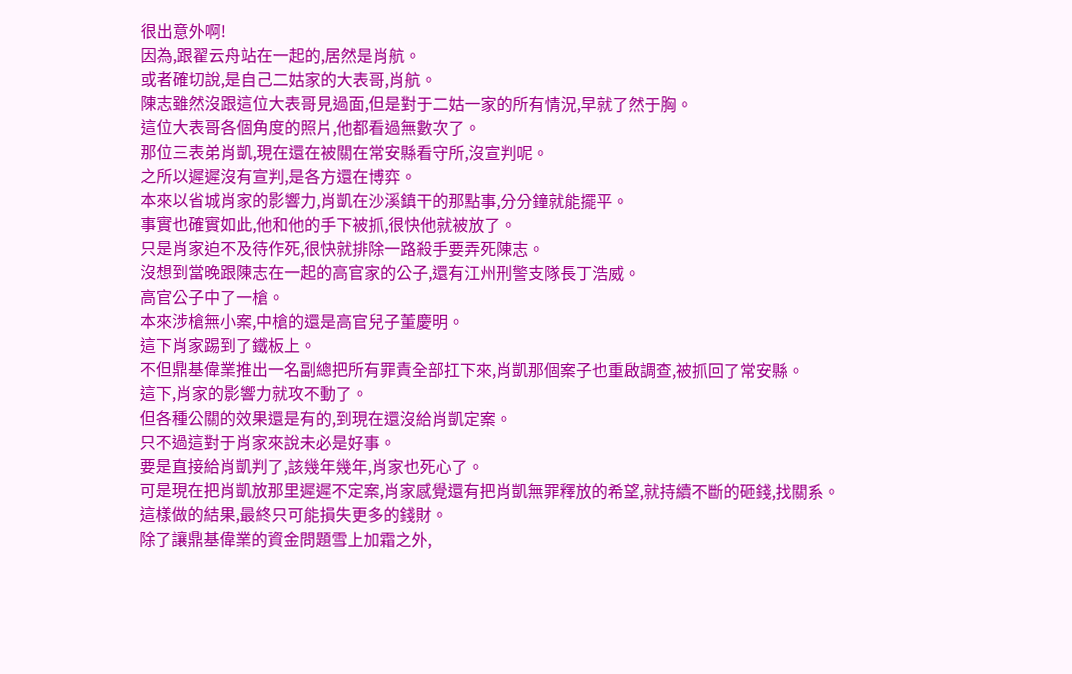很出意外啊!
因為,跟翟云舟站在一起的,居然是肖航。
或者確切說,是自己二姑家的大表哥,肖航。
陳志雖然沒跟這位大表哥見過面,但是對于二姑一家的所有情況,早就了然于胸。
這位大表哥各個角度的照片,他都看過無數次了。
那位三表弟肖凱,現在還在被關在常安縣看守所,沒宣判呢。
之所以遲遲沒有宣判,是各方還在博弈。
本來以省城肖家的影響力,肖凱在沙溪鎮干的那點事,分分鐘就能擺平。
事實也確實如此,他和他的手下被抓,很快他就被放了。
只是肖家迫不及待作死,很快就排除一路殺手要弄死陳志。
沒想到當晚跟陳志在一起的高官家的公子,還有江州刑警支隊長丁浩威。
高官公子中了一槍。
本來涉槍無小案,中槍的還是高官兒子董慶明。
這下肖家踢到了鐵板上。
不但鼎基偉業推出一名副總把所有罪責全部扛下來,肖凱那個案子也重啟調查,被抓回了常安縣。
這下,肖家的影響力就攻不動了。
但各種公關的效果還是有的,到現在還沒給肖凱定案。
只不過這對于肖家來說未必是好事。
要是直接給肖凱判了,該幾年幾年,肖家也死心了。
可是現在把肖凱放那里遲遲不定案,肖家感覺還有把肖凱無罪釋放的希望,就持續不斷的砸錢,找關系。
這樣做的結果,最終只可能損失更多的錢財。
除了讓鼎基偉業的資金問題雪上加霜之外,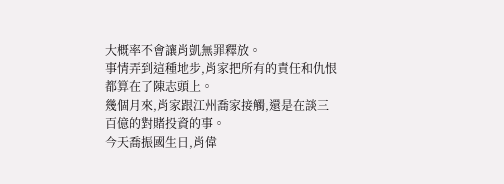大概率不會讓肖凱無罪釋放。
事情弄到這種地步,肖家把所有的責任和仇恨都算在了陳志頭上。
幾個月來,肖家跟江州喬家接觸,還是在談三百億的對賭投資的事。
今天喬振國生日,肖偉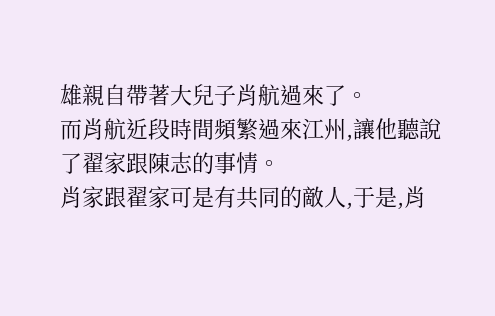雄親自帶著大兒子肖航過來了。
而肖航近段時間頻繁過來江州,讓他聽說了翟家跟陳志的事情。
肖家跟翟家可是有共同的敵人,于是,肖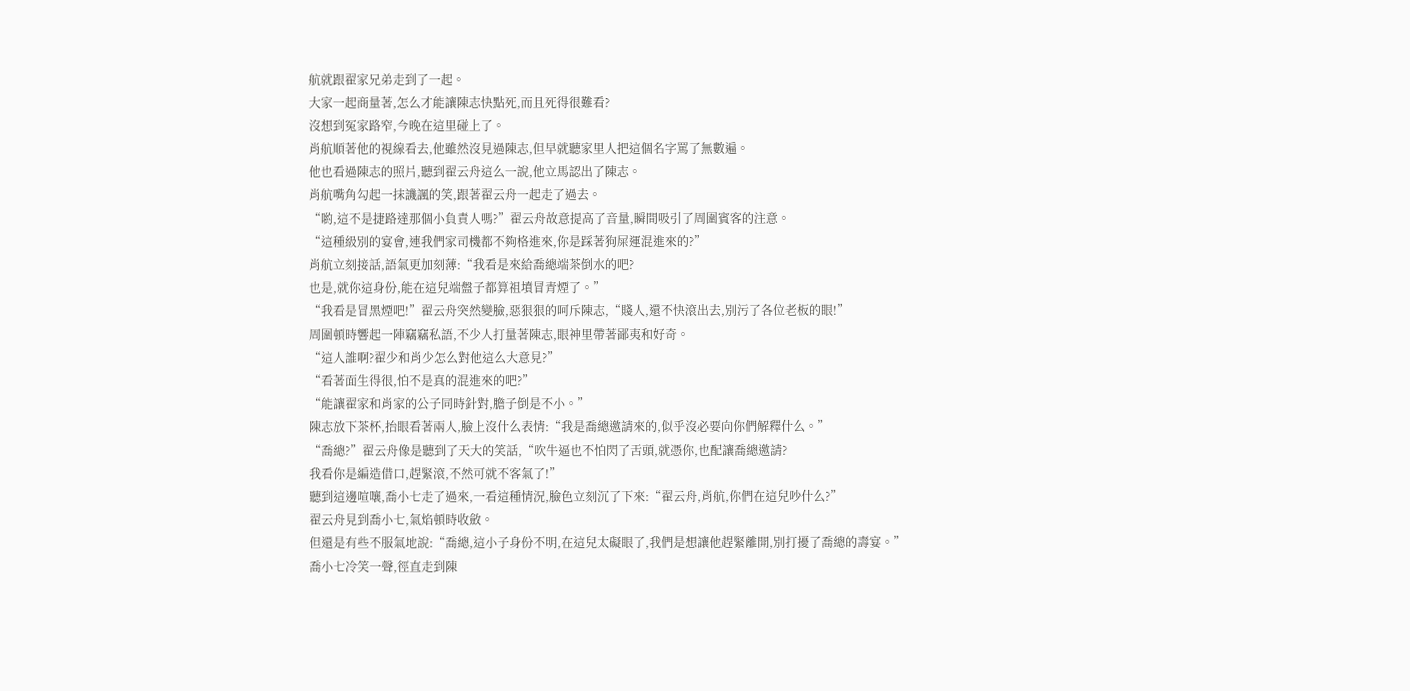航就跟翟家兄弟走到了一起。
大家一起商量著,怎么才能讓陳志快點死,而且死得很難看?
沒想到冤家路窄,今晚在這里碰上了。
肖航順著他的視線看去,他雖然沒見過陳志,但早就聽家里人把這個名字罵了無數遍。
他也看過陳志的照片,聽到翟云舟這么一說,他立馬認出了陳志。
肖航嘴角勾起一抹譏諷的笑,跟著翟云舟一起走了過去。
“喲,這不是捷路達那個小負責人嗎?”翟云舟故意提高了音量,瞬間吸引了周圍賓客的注意。
“這種級別的宴會,連我們家司機都不夠格進來,你是踩著狗屎運混進來的?”
肖航立刻接話,語氣更加刻薄:“我看是來給喬總端茶倒水的吧?
也是,就你這身份,能在這兒端盤子都算祖墳冒青煙了。”
“我看是冒黑煙吧!”翟云舟突然變臉,惡狠狠的呵斥陳志,“賤人,還不快滾出去,別污了各位老板的眼!”
周圍頓時響起一陣竊竊私語,不少人打量著陳志,眼神里帶著鄙夷和好奇。
“這人誰啊?翟少和肖少怎么對他這么大意見?”
“看著面生得很,怕不是真的混進來的吧?”
“能讓翟家和肖家的公子同時針對,膽子倒是不小。”
陳志放下茶杯,抬眼看著兩人,臉上沒什么表情:“我是喬總邀請來的,似乎沒必要向你們解釋什么。”
“喬總?”翟云舟像是聽到了天大的笑話,“吹牛逼也不怕閃了舌頭,就憑你,也配讓喬總邀請?
我看你是編造借口,趕緊滾,不然可就不客氣了!”
聽到這邊喧嚷,喬小七走了過來,一看這種情況,臉色立刻沉了下來:“翟云舟,肖航,你們在這兒吵什么?”
翟云舟見到喬小七,氣焰頓時收斂。
但還是有些不服氣地說:“喬總,這小子身份不明,在這兒太礙眼了,我們是想讓他趕緊離開,別打擾了喬總的壽宴。”
喬小七冷笑一聲,徑直走到陳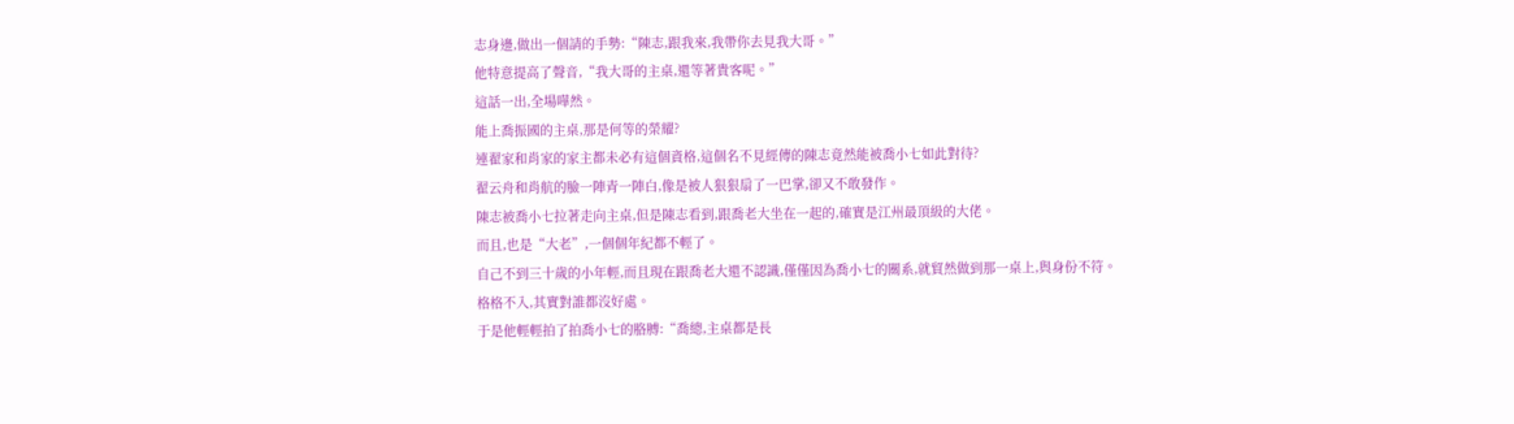志身邊,做出一個請的手勢:“陳志,跟我來,我帶你去見我大哥。”
他特意提高了聲音,“我大哥的主桌,還等著貴客呢。”
這話一出,全場嘩然。
能上喬振國的主桌,那是何等的榮耀?
連翟家和肖家的家主都未必有這個資格,這個名不見經傳的陳志竟然能被喬小七如此對待?
翟云舟和肖航的臉一陣青一陣白,像是被人狠狠扇了一巴掌,卻又不敢發作。
陳志被喬小七拉著走向主桌,但是陳志看到,跟喬老大坐在一起的,確實是江州最頂級的大佬。
而且,也是“大老”,一個個年紀都不輕了。
自己不到三十歲的小年輕,而且現在跟喬老大還不認識,僅僅因為喬小七的關系,就貿然做到那一桌上,與身份不符。
格格不入,其實對誰都沒好處。
于是他輕輕拍了拍喬小七的胳膊:“喬總,主桌都是長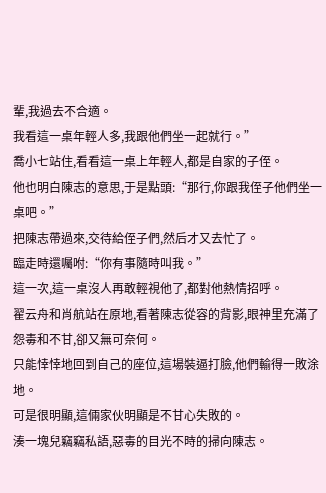輩,我過去不合適。
我看這一桌年輕人多,我跟他們坐一起就行。”
喬小七站住,看看這一桌上年輕人,都是自家的子侄。
他也明白陳志的意思,于是點頭:“那行,你跟我侄子他們坐一桌吧。”
把陳志帶過來,交待給侄子們,然后才又去忙了。
臨走時還囑咐:“你有事隨時叫我。”
這一次,這一桌沒人再敢輕視他了,都對他熱情招呼。
翟云舟和肖航站在原地,看著陳志從容的背影,眼神里充滿了怨毒和不甘,卻又無可奈何。
只能悻悻地回到自己的座位,這場裝逼打臉,他們輸得一敗涂地。
可是很明顯,這倆家伙明顯是不甘心失敗的。
湊一塊兒竊竊私語,惡毒的目光不時的掃向陳志。